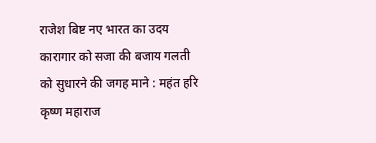राजेश बिष्ट नए भारत का उदय
कारागार को सजा की बजाय गलती को सुधारने की जगह माने : महंत हरि कृष्ण महाराज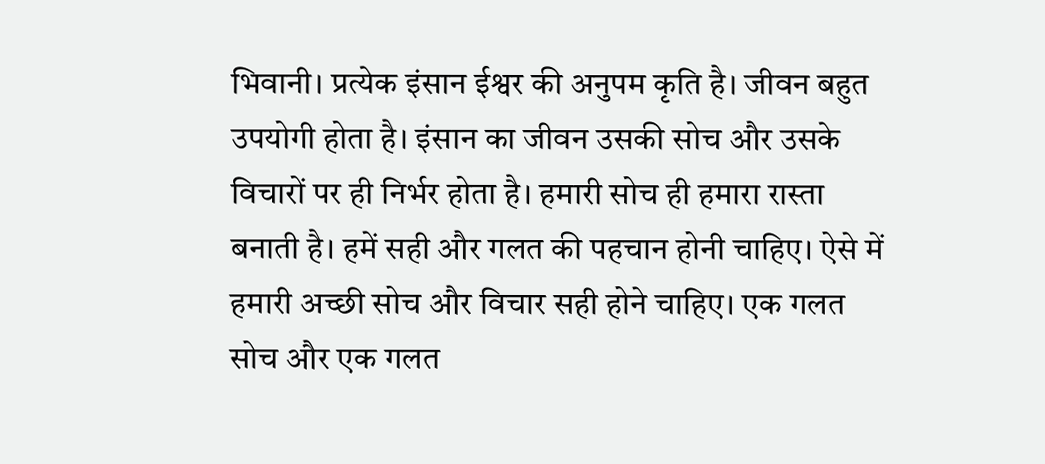भिवानी। प्रत्येक इंसान ईश्वर की अनुपम कृति है। जीवन बहुत उपयोगी होता है। इंसान का जीवन उसकी सोच और उसके विचारों पर ही निर्भर होता है। हमारी सोच ही हमारा रास्ता बनाती है। हमें सही और गलत की पहचान होनी चाहिए। ऐसे में हमारी अच्छी सोच और विचार सही होने चाहिए। एक गलत सोच और एक गलत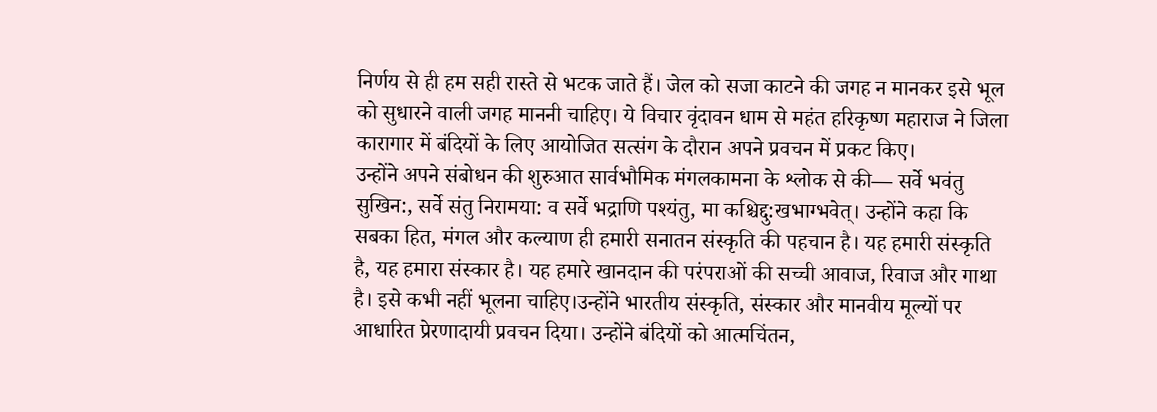निर्णय से ही हम सही रास्ते से भटक जाते हैं। जेल को सजा काटने की जगह न मानकर इसे भूल को सुधारने वाली जगह माननी चाहिए। ये विचार वृंदावन धाम से महंत हरिकृष्ण महाराज ने जिला कारागार में बंदियों के लिए आयोजित सत्संग के दौरान अपने प्रवचन में प्रकट किए।
उन्होंने अपने संबोधन की शुरुआत सार्वभौमिक मंगलकामना के श्लोक से की— सर्वे भवंतु सुखिन:, सर्वे संतु निरामया: व सर्वे भद्राणि पश्यंतु, मा कश्चिद्दु:खभाग्भवेत्। उन्होंने कहा कि सबका हित, मंगल और कल्याण ही हमारी सनातन संस्कृति की पहचान है। यह हमारी संस्कृति है, यह हमारा संस्कार है। यह हमारे खानदान की परंपराओं की सच्ची आवाज, रिवाज और गाथा है। इसे कभी नहीं भूलना चाहिए।उन्होंने भारतीय संस्कृति, संस्कार और मानवीय मूल्यों पर आधारित प्रेरणादायी प्रवचन दिया। उन्होंने बंदियों को आत्मचिंतन,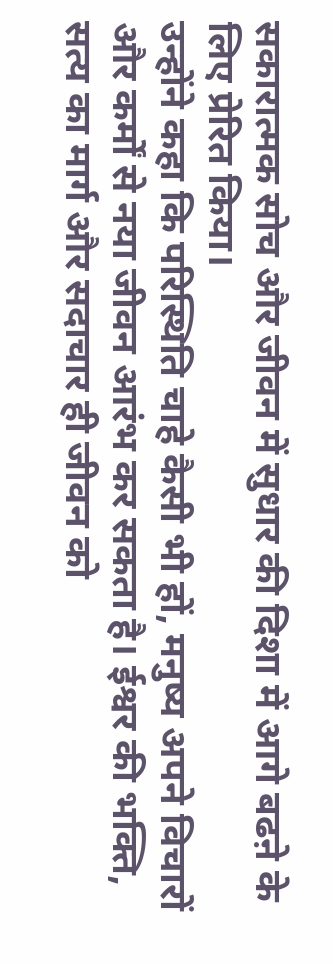सकारात्मक सोच और जीवन में सुधार की दिशा में आगे बढऩे के लिए प्रेरित किया।
उन्होंने कहा कि परिस्थिति चाहे कैसी भी हों, मनुष्य अपने विचारों और कर्मों से नया जीवन आरंभ कर सकता है। ईश्वर की भक्ति, सत्य का मार्ग और सदाचार ही जीवन को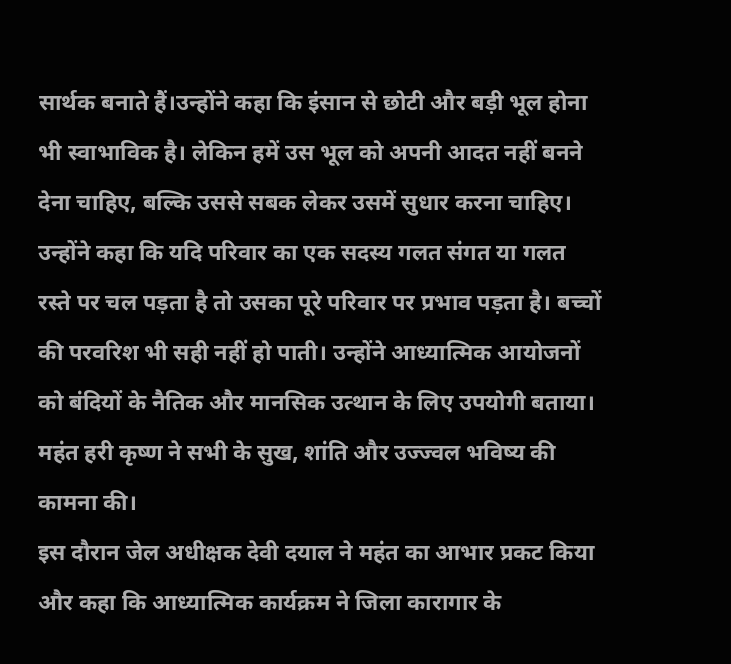सार्थक बनाते हैं।उन्होंने कहा कि इंसान से छोटी और बड़ी भूल होना भी स्वाभाविक है। लेकिन हमें उस भूल को अपनी आदत नहीं बनने देना चाहिए, बल्कि उससे सबक लेकर उसमें सुधार करना चाहिए। उन्होंने कहा कि यदि परिवार का एक सदस्य गलत संगत या गलत रस्ते पर चल पड़ता है तो उसका पूरे परिवार पर प्रभाव पड़ता है। बच्चों की परवरिश भी सही नहीं हो पाती। उन्होंने आध्यात्मिक आयोजनों को बंदियों के नैतिक और मानसिक उत्थान के लिए उपयोगी बताया। महंत हरी कृष्ण ने सभी के सुख, शांति और उज्ज्वल भविष्य की कामना की।
इस दौरान जेल अधीक्षक देवी दयाल ने महंत का आभार प्रकट किया और कहा कि आध्यात्मिक कार्यक्रम ने जिला कारागार के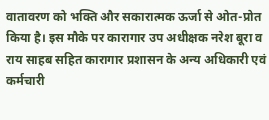वातावरण को भक्ति और सकारात्मक ऊर्जा से ओत-प्रोत किया है। इस मौके पर कारागार उप अधीक्षक नरेश बूरा व राय साहब सहित कारागार प्रशासन के अन्य अधिकारी एवं कर्मचारी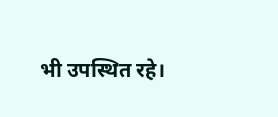भी उपस्थित रहे।